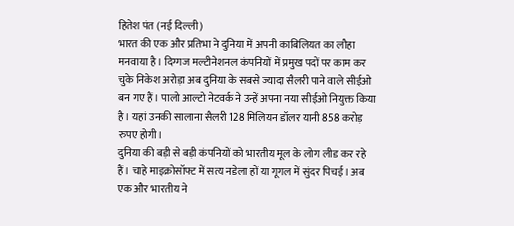हितेश पंत (नई दिल्ली)
भारत की एक और प्रतिभा ने दुनिया में अपनी काबिलियत का लौहा मनवाया है। दिग्गज मल्टीनेशनल कंपनियों में प्रमुख पदों पर काम कर चुके निकेश अरोड़ा अब दुनिया के सबसे ज्यादा सैलरी पाने वाले सीईओ बन गए हैं। पालो आल्टो नेटवर्क ने उन्हें अपना नया सीईओ नियुक्त किया है। यहां उनकी सालाना सैलरी 128 मिलियन डॉलर यानी 858 करोड़ रुपए होगी।
दुनिया की बड़ी से बड़ी कंपनियों को भारतीय मूल के लोग लीड कर रहे हैं। चाहे माइक्रोसॉफ्ट में सत्य नडेला हों या गूगल में सुंदर पिचई। अब एक और भारतीय ने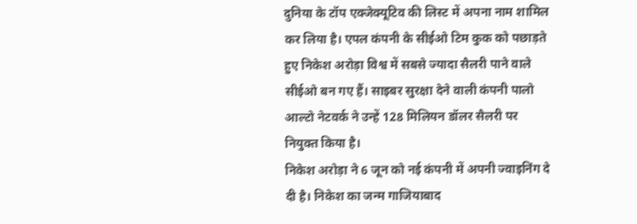दुनिया के टॉप एक्जेक्यूटिव की लिस्ट में अपना नाम शामिल कर लिया है। एपल कंपनी के सीईओ टिम कुक को पछाड़ते हुए निकेश अरोड़ा विश्व में सबसे ज्यादा सैलरी पाने वाले सीईओ बन गए हैं। साइबर सुरक्षा देने वाली कंपनी पालो आल्टो नेटवर्क ने उन्हें 128 मिलियन डॉलर सैलरी पर नियुक्त किया है।
निकेश अरोड़ा ने 6 जून को नई कंपनी में अपनी ज्वाइनिंग दे दी है। निकेश का जन्म गाजियाबाद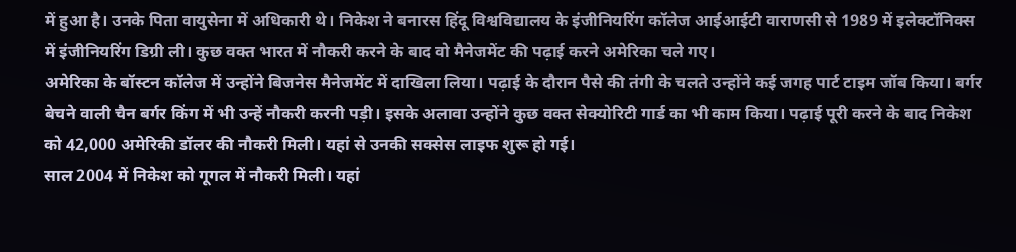में हुआ है। उनके पिता वायुसेना में अधिकारी थे। निकेश ने बनारस हिंदू विश्वविद्यालय के इंजीनियरिंग कॉलेज आईआईटी वाराणसी से 1989 में इलेक्टॉनिक्स में इंजीनियरिंग डिग्री ली। कुछ वक्त भारत में नौकरी करने के बाद वो मैनेजमेंट की पढ़ाई करने अमेरिका चले गए।
अमेरिका के बॉस्टन कॉलेज में उन्होंने बिजनेस मैनेजमेंट में दाखिला लिया। पढ़ाई के दौरान पैसे की तंगी के चलते उन्होंने कई जगह पार्ट टाइम जॉब किया। बर्गर बेचने वाली चैन बर्गर किंग में भी उन्हें नौकरी करनी पड़ी। इसके अलावा उन्होंने कुछ वक्त सेक्योरिटी गार्ड का भी काम किया। पढ़ाई पूरी करने के बाद निकेश को 42,000 अमेरिकी डॉलर की नौकरी मिली। यहां से उनकी सक्सेस लाइफ शुरू हो गई।
साल 2004 में निकेश को गूगल में नौकरी मिली। यहां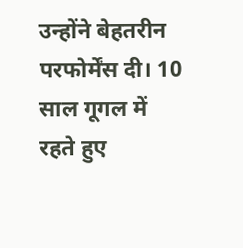उन्होंने बेहतरीन परफोर्मेंस दी। 10 साल गूगल में रहते हुए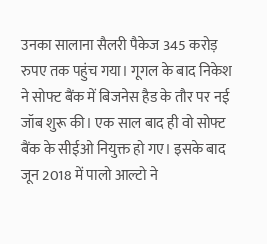उनका सालाना सैलरी पैकेज 345 करोड़ रुपए तक पहुंच गया। गूगल के बाद निकेश ने सोफ्ट बैंक में बिजनेस हैड के तौर पर नई जॉब शुरू की। एक साल बाद ही वो सोफ्ट बैंक के सीईओ नियुक्त हो गए। इसके बाद जून 2018 में पालो आल्टो ने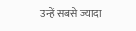उन्हें सबसे ज्यादा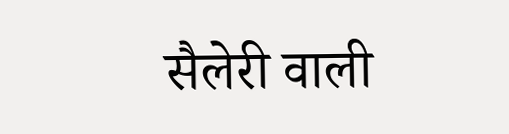सैलेरी वाली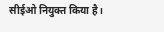सीईओ नियुक्त किया है।